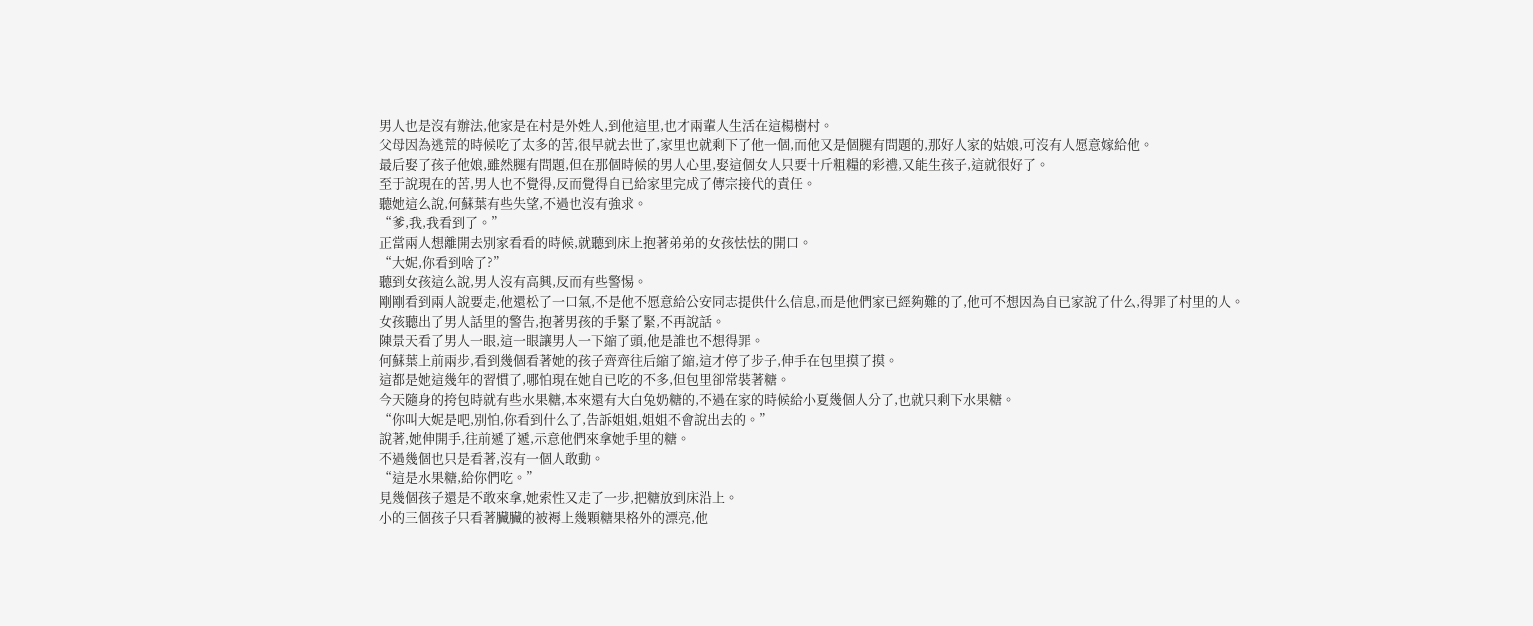男人也是沒有辦法,他家是在村是外姓人,到他這里,也才兩輩人生活在這楊樹村。
父母因為逃荒的時候吃了太多的苦,很早就去世了,家里也就剩下了他一個,而他又是個腿有問題的,那好人家的姑娘,可沒有人愿意嫁給他。
最后娶了孩子他娘,雖然腿有問題,但在那個時候的男人心里,娶這個女人只要十斤粗糧的彩禮,又能生孩子,這就很好了。
至于說現在的苦,男人也不覺得,反而覺得自已給家里完成了傳宗接代的責任。
聽她這么說,何蘇葉有些失望,不過也沒有強求。
“爹,我,我看到了。”
正當兩人想離開去別家看看的時候,就聽到床上抱著弟弟的女孩怯怯的開口。
“大妮,你看到啥了?”
聽到女孩這么說,男人沒有高興,反而有些警惕。
剛剛看到兩人說要走,他還松了一口氣,不是他不愿意給公安同志提供什么信息,而是他們家已經夠難的了,他可不想因為自已家說了什么,得罪了村里的人。
女孩聽出了男人話里的警告,抱著男孩的手緊了緊,不再說話。
陳景天看了男人一眼,這一眼讓男人一下縮了頭,他是誰也不想得罪。
何蘇葉上前兩步,看到幾個看著她的孩子齊齊往后縮了縮,這才停了步子,伸手在包里摸了摸。
這都是她這幾年的習慣了,哪怕現在她自已吃的不多,但包里卻常裝著糖。
今天隨身的挎包時就有些水果糖,本來還有大白兔奶糖的,不過在家的時候給小夏幾個人分了,也就只剩下水果糖。
“你叫大妮是吧,別怕,你看到什么了,告訴姐姐,姐姐不會說出去的。”
說著,她伸開手,往前遞了遞,示意他們來拿她手里的糖。
不過幾個也只是看著,沒有一個人敢動。
“這是水果糖,給你們吃。”
見幾個孩子還是不敢來拿,她索性又走了一步,把糖放到床沿上。
小的三個孩子只看著臟臟的被褥上幾顆糖果格外的漂亮,他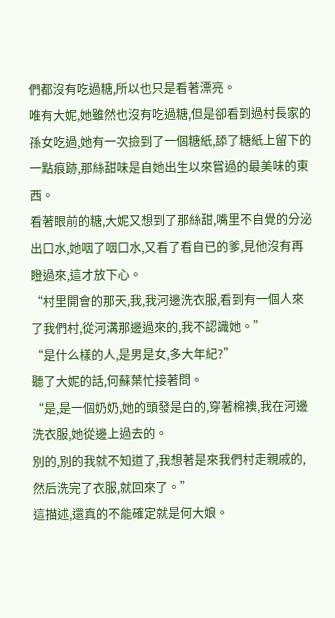們都沒有吃過糖,所以也只是看著漂亮。
唯有大妮,她雖然也沒有吃過糖,但是卻看到過村長家的孫女吃過,她有一次撿到了一個糖紙,舔了糖紙上留下的一點痕跡,那絲甜味是自她出生以來嘗過的最美味的東西。
看著眼前的糖,大妮又想到了那絲甜,嘴里不自覺的分泌出口水,她咽了咽口水,又看了看自已的爹,見他沒有再瞪過來,這才放下心。
“村里開會的那天,我,我河邊洗衣服,看到有一個人來了我們村,從河溝那邊過來的,我不認識她。”
“是什么樣的人,是男是女,多大年紀?”
聽了大妮的話,何蘇葉忙接著問。
“是,是一個奶奶,她的頭發是白的,穿著棉襖,我在河邊洗衣服,她從邊上過去的。
別的,別的我就不知道了,我想著是來我們村走親戚的,然后洗完了衣服,就回來了。”
這描述,還真的不能確定就是何大娘。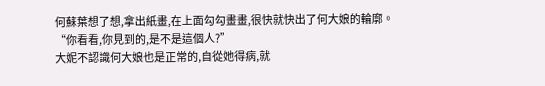何蘇葉想了想,拿出紙畫,在上面勾勾畫畫,很快就快出了何大娘的輪廓。
“你看看,你見到的,是不是這個人?”
大妮不認識何大娘也是正常的,自從她得病,就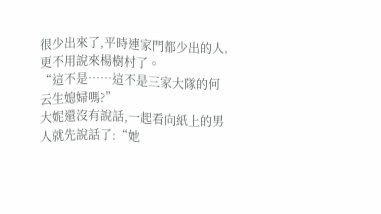很少出來了,平時連家門都少出的人,更不用說來楊樹村了。
“這不是……這不是三家大隊的何云生媳婦嗎?”
大妮還沒有說話,一起看向紙上的男人就先說話了:“她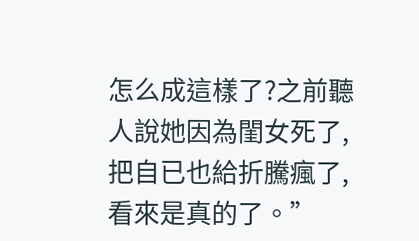怎么成這樣了?之前聽人說她因為閨女死了,把自已也給折騰瘋了,看來是真的了。”